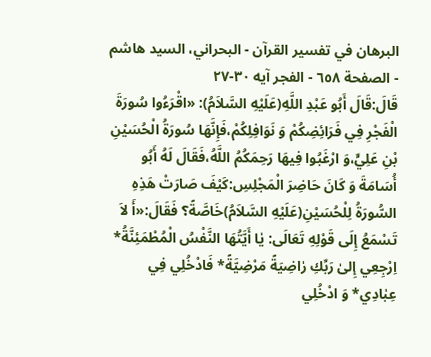البرهان في تفسير القرآن - البحراني، السيد هاشم - الصفحة ٦٥٨ - الفجر آيه ٣٠-٢٧
قَالَ:قَالَ أَبُو عَبْدِ اللَّهِ(عَلَيْهِ السَّلاَمُ): «اقْرَءُوا سُورَةَ الْفَجْرِ فِي فَرَائِضِكُمْ وَ نَوَافِلِكُمْ،فَإِنَّهَا سُورَةُ الْحُسَيْنِ بْنِ عَلِيٍّ،وَ ارْغَبُوا فِيهَا رَحِمَكُمُ اللَّهُ،فَقَالَ لَهُ أَبُو أُسَامَةَ وَ كَانَ حَاضِرَ الْمَجْلِسِ:كَيْفَ صَارَتْ هَذِهِ السُّورَةُ لِلْحُسَيْنِ(عَلَيْهِ السَّلاَمُ)خَاصَّةً؟ فَقَالَ:«أَ لاَ تَسْمَعُ إِلَى قَوْلِهِ تَعَالَى: يٰا أَيَّتُهَا النَّفْسُ الْمُطْمَئِنَّةُ* اِرْجِعِي إِلىٰ رَبِّكِ رٰاضِيَةً مَرْضِيَّةً* فَادْخُلِي فِي عِبٰادِي* وَ ادْخُلِي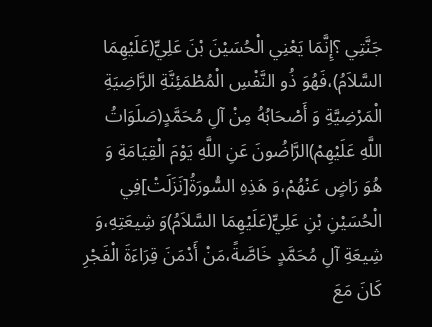جَنَّتِي ؟إِنَّمَا يَعْنِي الْحُسَيْنَ بْنَ عَلِيٍّ(عَلَيْهِمَا السَّلاَمُ)،فَهُوَ ذُو النَّفْسِ الْمُطْمَئِنَّةِ الرَّاضِيَةِ الْمَرْضِيَّةِ وَ أَصْحَابُهُ مِنْ آلِ مُحَمَّدٍ(صَلَوَاتُ اللَّهِ عَلَيْهِمْ)الرَّاضُونَ عَنِ اللَّهِ يَوْمَ الْقِيَامَةِ وَ هُوَ رَاضٍ عَنْهُمْ،وَ هَذِهِ السُّورَةُ[نَزَلَتْ]فِي الْحُسَيْنِ بْنِ عَلِيٍّ(عَلَيْهِمَا السَّلاَمُ)وَ شِيعَتِهِ،وَ شِيعَةِ آلِ مُحَمَّدٍ خَاصَّةً،مَنْ أَدْمَنَ قِرَاءَةَ الْفَجْرِ كَانَ مَعَ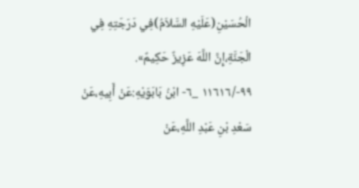الْحُسَيْنِ(عَلَيْهِ السَّلاَمُ)فِي دَرَجَتِهِ فِي الْجَنَّةِ،إِنَّ اللَّهَ عَزِيزٌ حَكِيمٌ».
٩٩-/١١٦١٦ _٦- ابْنُ بَابَوَيْهِ:عَنْ أَبِيهِ،عَنْ سَعْدِ بْنِ عَبْدِ اللَّهِ،عَنْ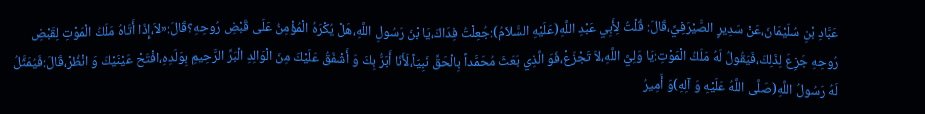عَبَّادِ بْنِ سُلَيْمَانَ،عَنْ سَدِيرٍ الصَّيْرَفِيِّ،قَالَ: قُلْتُ لِأَبِي عَبْدِ اللَّهِ(عَلَيْهِ السَّلاَمُ):جُعِلْتُ فِدَاكَ،يَا بْنَ رَسُولِ اللَّهِ،هَلْ يُكْرَهُ الْمُؤْمِنُ عَلَى قَبْضِ رُوحِهِ؟قَالَ:«لاَ،إِذَا أَتَاهُ مَلَكُ الْمَوْتِ لِقَبْضِ رُوحِهِ جَزِعَ لِذَلِكَ،فَيَقُولُ لَهُ مَلَكُ الْمَوْتِ:يَا وَلِيَّ اللَّهِ،لاَ تَجْزَعْ،فَوَ الَّذِي بَعَثَ مُحَمَّداً بِالْحَقِّ نَبِيّاً،لَأَنَا أَبَرُّ بِكَ وَ أَشْفَقُ عَلَيْكَ مِنَ الْوَالِدِ الْبَرِّ الرَّحِيمِ بِوَلَدِهِ،افْتَحْ عَيْنَيْكَ وَ انْظُرْ،قَالَ:فَيُمَثَّلُ لَهُ رَسُولُ اللَّهِ(صَلَّى اللَّهُ عَلَيْهِ وَ آلِهِ)وَ أَمِيرُ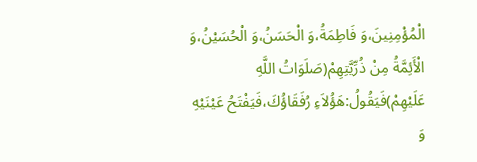الْمُؤْمِنِينَ،وَ فَاطِمَةُ،وَ الْحَسَنُ،وَ الْحُسَيْنُ،وَ الْأَئِمَّةُ مِنْ ذُرِّيَّتِهِمْ(صَلَوَاتُ اللَّهِ عَلَيْهِمْ)فَيَقُولُ:هَؤُلاَءِ رُفَقَاؤُكَ،فَيَفْتَحُ عَيْنَيْهِ وَ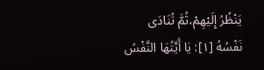يَنْظُرُ إِلَيْهِمْ،ثُمَّ تُنَادَى نَفْسُهُ [١]: يٰا أَيَّتُهَا النَّفْسُ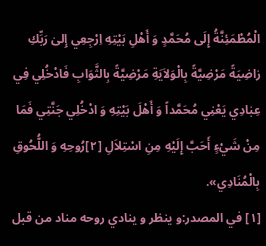الْمُطْمَئِنَّةُ إِلَى مُحَمَّدٍ وَ أَهْلِ بَيْتِهِ اِرْجِعِي إِلىٰ رَبِّكِ رٰاضِيَةً مَرْضِيَّةً بِالْوَلاَيَةِ مَرْضِيَّةً بِالثَّوَابِ فَادْخُلِي فِي عِبٰادِي يَعْنِي مُحَمَّداً وَ أَهْلَ بَيْتِهِ وَ ادْخُلِي جَنَّتِي فَمَا مِنْ شَيْءٍ أَحَبَّ إِلَيْهِ مِنِ اسْتِلاَلِ [٢]رُوحِهِ وَ اللُّحُوقِ بِالْمُنَادِي».
[١] في المصدر:و ينظر و ينادي روحه مناد من قبل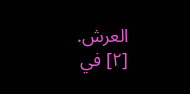العرش.
[٢] في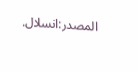المصدر:انسلال.